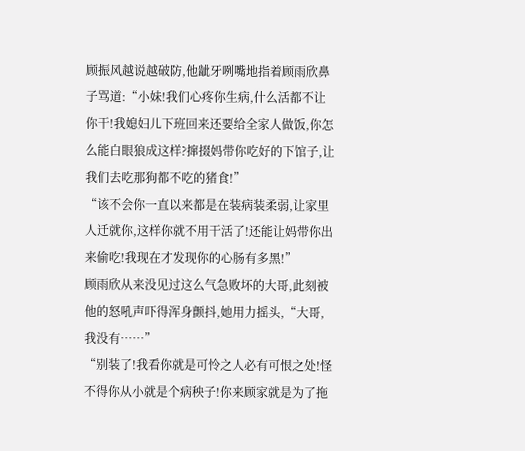顾振风越说越破防,他龇牙咧嘴地指着顾雨欣鼻子骂道:“小妹!我们心疼你生病,什么活都不让你干!我媳妇儿下班回来还要给全家人做饭,你怎么能白眼狼成这样?撺掇妈带你吃好的下馆子,让我们去吃那狗都不吃的猪食!”
“该不会你一直以来都是在装病装柔弱,让家里人迁就你,这样你就不用干活了!还能让妈带你出来偷吃!我现在才发现你的心肠有多黑!”
顾雨欣从来没见过这么气急败坏的大哥,此刻被他的怒吼声吓得浑身颤抖,她用力摇头,“大哥,我没有……”
“别装了!我看你就是可怜之人必有可恨之处!怪不得你从小就是个病秧子!你来顾家就是为了拖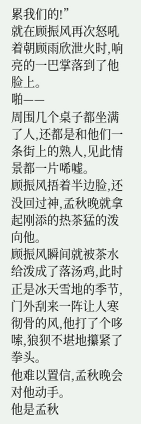累我们的!”
就在顾振风再次怒吼着朝顾雨欣泄火时,响亮的一巴掌落到了他脸上。
啪——
周围几个桌子都坐满了人,还都是和他们一条街上的熟人,见此情景都一片唏嘘。
顾振风捂着半边脸,还没回过神,孟秋晚就拿起刚添的热茶猛的泼向他。
顾振风瞬间就被茶水给泼成了落汤鸡,此时正是冰天雪地的季节,门外刮来一阵让人寒彻骨的风,他打了个哆嗦,狼狈不堪地攥紧了拳头。
他难以置信,孟秋晚会对他动手。
他是孟秋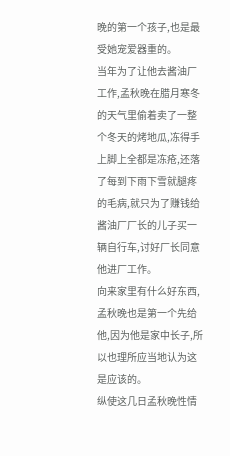晚的第一个孩子,也是最受她宠爱器重的。
当年为了让他去酱油厂工作,孟秋晚在腊月寒冬的天气里偷着卖了一整个冬天的烤地瓜,冻得手上脚上全都是冻疮,还落了每到下雨下雪就腿疼的毛病,就只为了赚钱给酱油厂厂长的儿子买一辆自行车,讨好厂长同意他进厂工作。
向来家里有什么好东西,孟秋晚也是第一个先给他,因为他是家中长子,所以也理所应当地认为这是应该的。
纵使这几日孟秋晚性情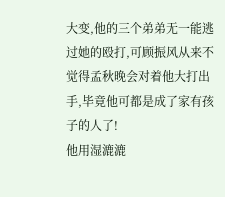大变,他的三个弟弟无一能逃过她的殴打,可顾振风从来不觉得孟秋晚会对着他大打出手,毕竟他可都是成了家有孩子的人了!
他用湿漉漉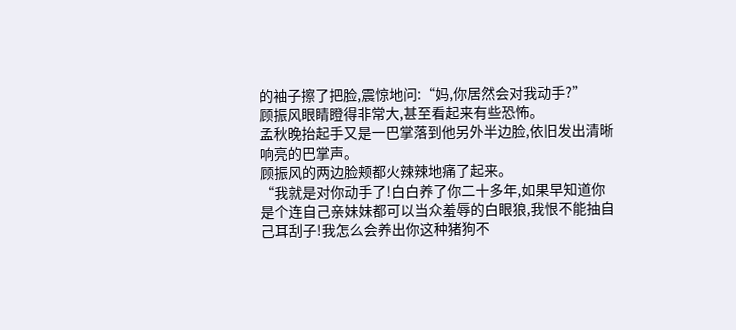的袖子擦了把脸,震惊地问:“妈,你居然会对我动手?”
顾振风眼睛瞪得非常大,甚至看起来有些恐怖。
孟秋晚抬起手又是一巴掌落到他另外半边脸,依旧发出清晰响亮的巴掌声。
顾振风的两边脸颊都火辣辣地痛了起来。
“我就是对你动手了!白白养了你二十多年,如果早知道你是个连自己亲妹妹都可以当众羞辱的白眼狼,我恨不能抽自己耳刮子!我怎么会养出你这种猪狗不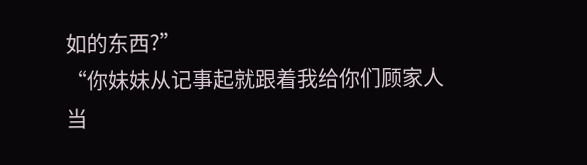如的东西?”
“你妹妹从记事起就跟着我给你们顾家人当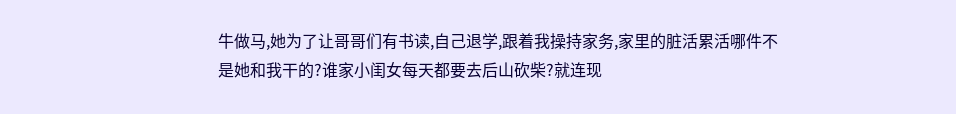牛做马,她为了让哥哥们有书读,自己退学,跟着我操持家务,家里的脏活累活哪件不是她和我干的?谁家小闺女每天都要去后山砍柴?就连现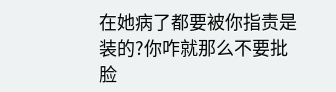在她病了都要被你指责是装的?你咋就那么不要批脸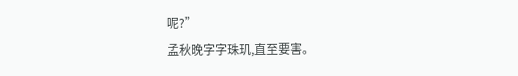呢?”
孟秋晚字字珠玑,直至要害。